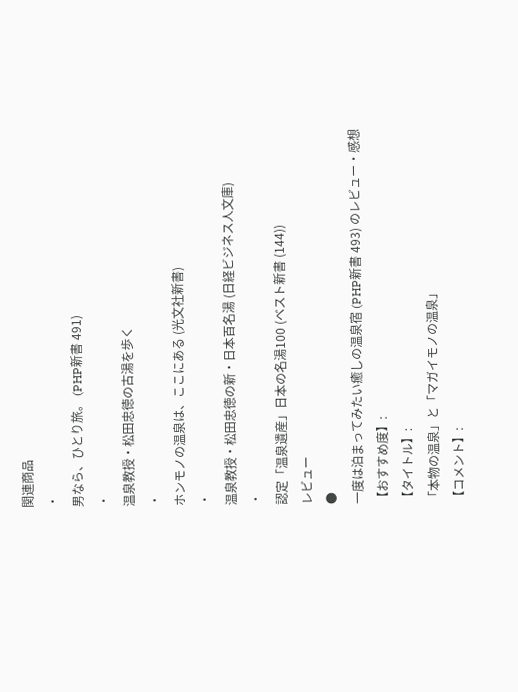関連商品
・
男なら、ひとり旅。 (PHP新書 491)
・
温泉教授・松田忠徳の古湯を歩く
・
ホンモノの温泉は、ここにある (光文社新書)
・
温泉教授・松田忠徳の新・日本百名湯 (日経ビジネス人文庫)
・
認定「温泉遺産」日本の名湯100 (ベスト新書 (144))
レビュー
●
一度は泊まってみたい癒しの温泉宿 (PHP新書 493) のレビュー・感想
【おすすめ度】:
【タイトル】:
「本物の温泉」と「マガイモノの温泉」
【コメント】: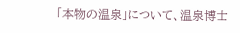「本物の温泉」について、温泉博士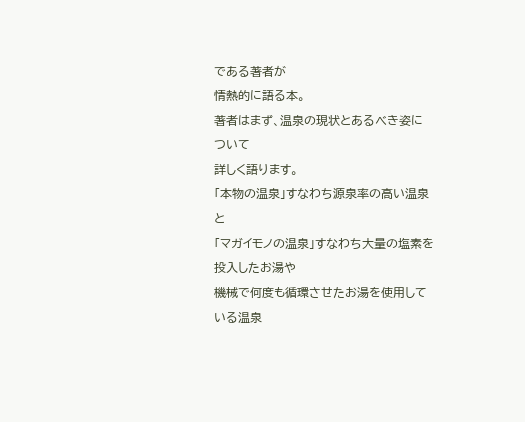である著者が
情熱的に語る本。
著者はまず、温泉の現状とあるべき姿について
詳しく語ります。
「本物の温泉」すなわち源泉率の高い温泉と
「マガイモノの温泉」すなわち大量の塩素を投入したお湯や
機械で何度も循環させたお湯を使用している温泉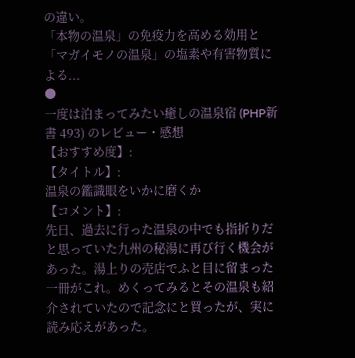の違い。
「本物の温泉」の免疫力を高める効用と
「マガイモノの温泉」の塩素や有害物質による...
●
一度は泊まってみたい癒しの温泉宿 (PHP新書 493) のレビュー・感想
【おすすめ度】:
【タイトル】:
温泉の鑑識眼をいかに磨くか
【コメント】:
先日、過去に行った温泉の中でも指折りだと思っていた九州の秘湯に再び行く機会があった。湯上りの売店でふと目に留まった一冊がこれ。めくってみるとその温泉も紹介されていたので記念にと買ったが、実に読み応えがあった。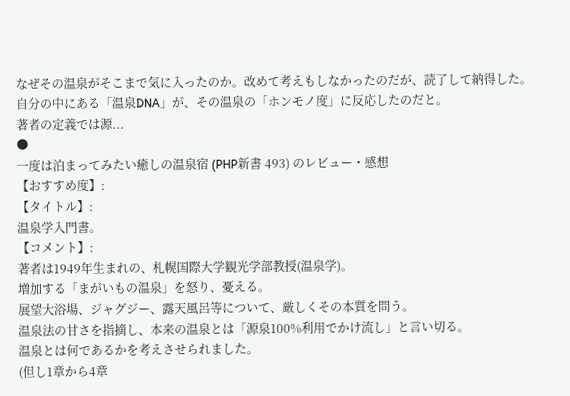なぜその温泉がそこまで気に入ったのか。改めて考えもしなかったのだが、読了して納得した。自分の中にある「温泉DNA」が、その温泉の「ホンモノ度」に反応したのだと。
著者の定義では源...
●
一度は泊まってみたい癒しの温泉宿 (PHP新書 493) のレビュー・感想
【おすすめ度】:
【タイトル】:
温泉学入門書。
【コメント】:
著者は1949年生まれの、札幌国際大学観光学部教授(温泉学)。
増加する「まがいもの温泉」を怒り、憂える。
展望大浴場、ジャグジー、露天風呂等について、厳しくその本質を問う。
温泉法の甘さを指摘し、本来の温泉とは「源泉100%利用でかけ流し」と言い切る。
温泉とは何であるかを考えさせられました。
(但し1章から4章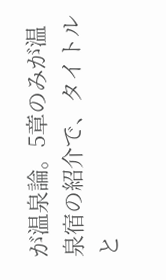が温泉論。5章のみが温泉宿の紹介で、タイトルと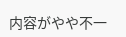内容がやや不一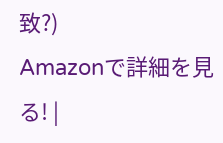致?)
Amazonで詳細を見る! |